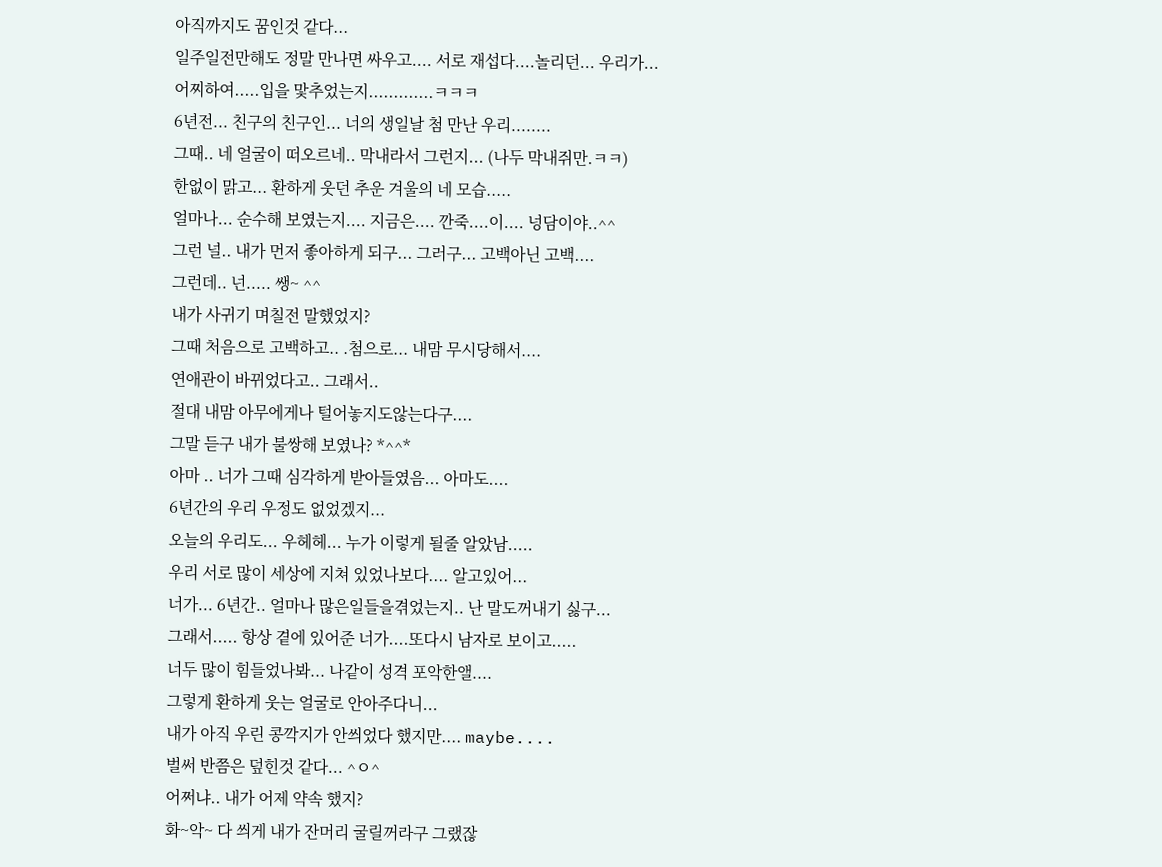아직까지도 꿈인것 같다...
일주일전만해도 정말 만나면 싸우고.... 서로 재섭다....놀리던... 우리가...
어찌하여.....입을 맟추었는지.............ㅋㅋㅋ
6년전... 친구의 친구인... 너의 생일날 첨 만난 우리........
그때.. 네 얼굴이 떠오르네.. 막내라서 그런지... (나두 막내쥐만.ㅋㅋ)
한없이 맑고... 환하게 웃던 추운 겨울의 네 모습.....
얼마나... 순수해 보였는지.... 지금은.... 깐죽....이.... 넝담이야..^^
그런 널.. 내가 먼저 좋아하게 되구... 그러구... 고백아닌 고백....
그런데.. 넌..... 쌩~ ^^
내가 사귀기 며칠전 말했었지?
그때 처음으로 고백하고.. .첨으로... 내맘 무시당해서....
연애관이 바뀌었다고.. 그래서..
절대 내맘 아무에게나 털어놓지도않는다구....
그말 듣구 내가 불쌍해 보였나? *^^*
아마 .. 너가 그때 심각하게 받아들였음... 아마도....
6년간의 우리 우정도 없었겠지...
오늘의 우리도... 우헤헤... 누가 이렇게 될줄 알았남.....
우리 서로 많이 세상에 지쳐 있었나보다.... 알고있어...
너가... 6년간.. 얼마나 많은일들을겪었는지.. 난 말도꺼내기 싫구...
그래서..... 항상 곁에 있어준 너가....또다시 남자로 보이고.....
너두 많이 힘들었나봐... 나같이 성격 포악한앨....
그렇게 환하게 웃는 얼굴로 안아주다니...
내가 아직 우린 콩깍지가 안씌었다 했지만.... maybe....
벌써 반쯤은 덮힌것 같다... ^ㅇ^
어쩌냐.. 내가 어제 약속 했지?
화~악~ 다 씌게 내가 잔머리 굴릴꺼라구 그랬잖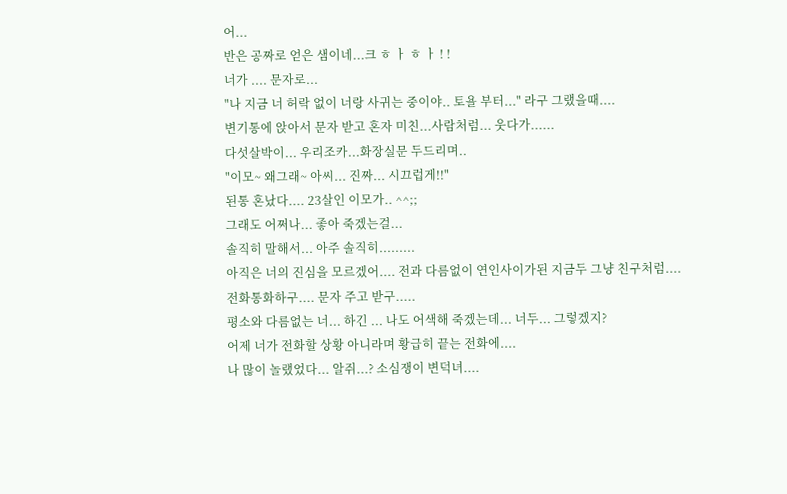어...
반은 공짜로 얻은 샘이네...크 ㅎ ㅏ ㅎ ㅏ ! !
너가 .... 문자로...
"나 지금 너 허락 없이 너랑 사귀는 중이야.. 토욜 부터..." 라구 그랬을때....
변기통에 앉아서 문자 받고 혼자 미친...사람처럼... 웃다가......
다섯살박이... 우리조카...화장실문 두드리며..
"이모~ 왜그래~ 아씨... 진짜... 시끄럽게!!"
된통 혼났다.... 23살인 이모가.. ^^;;
그래도 어쩌나... 좋아 죽겠는걸...
솔직히 말해서... 아주 솔직히.........
아직은 너의 진심을 모르겠어.... 전과 다름없이 연인사이가된 지금두 그냥 친구처럼....
전화통화하구.... 문자 주고 받구.....
평소와 다름없는 너... 하긴 ... 나도 어색해 죽겠는데... 너두... 그렇겠지?
어제 너가 전화할 상황 아니라며 황급히 끝는 전화에....
나 많이 놀랬었다... 알쥐...? 소심쟁이 변덕녀....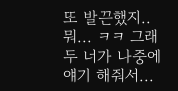또 발끈했지..뭐... ㅋㅋ 그래두 너가 나중에 얘기 해줘서...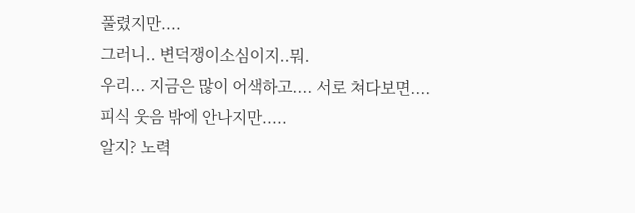풀렸지만....
그러니.. 변덕쟁이소심이지..뭐.
우리... 지금은 많이 어색하고.... 서로 쳐다보면....
피식 웃음 밖에 안나지만.....
알지? 노력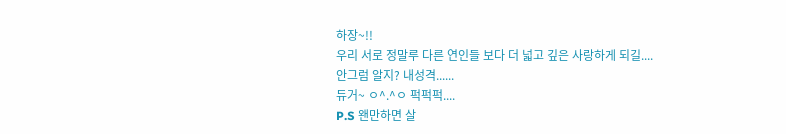하장~!!
우리 서로 정말루 다른 연인들 보다 더 넓고 깊은 사랑하게 되길....
안그럼 알지? 내성격......
듀거~ ㅇ^.^ㅇ 퍽퍽퍽....
P.S 왠만하면 살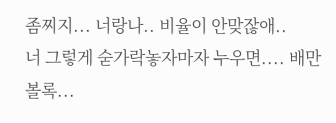좀찌지... 너랑나.. 비율이 안맞잖애..
너 그렇게 숟가락놓자마자 누우면.... 배만 볼록...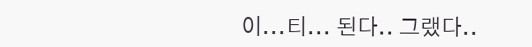이...티... 된다.. 그랬다..